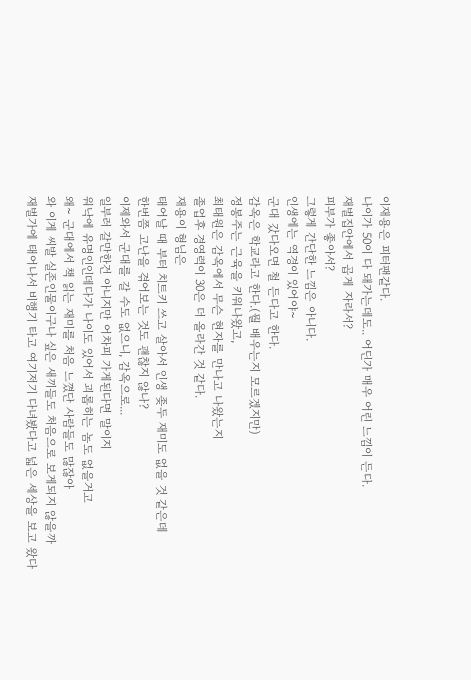이재용은 피터팬같다.
나이가 50이 다 돼가는데도.. 어딘가 매우 어린 느낌이 든다.
재벌집안에서 곱게 자라서?
피부가 좋아서?
그렇게 간단한 느낌은 아니다.
인생에는 역경이 있어야~
군대 갔다오면 철 든다고 한다.
감옥은 학교라고 한다.(뭘 배우는지 모르겠지만)
정봉주는 근육을 키워나왔고,
최태원은 감옥에서 무슨 현자를 만나고 나왔는지
졸업후 경영력이 30은 더 올라간 것 같다.
재용이 형님은
태어날 때 부터 치트키 쓰고 살아서 인생 좆두 재미도 없을 것 같은데
한번쯤 고난을 겪어보는 것도 괜찮지 않나?
이제와서 군대를 갈 수도 없으니, 감옥으로...
일부러 갈만한건 아니지만 어차피 가게된다면 말이지
워낙에 유명인인데다가 나이도 있어서 괴롭히는 놈도 없을거고
왜~ 군대에서 책 읽는 재미를 처음 느꼈단 사람들도 많잖아
와 이게 씨발 실존인물이구나 싶은 새끼들도 처음으로 보게되지 않을까
재벌가에 태어나서 비행기 타고 여기저기 다녀봤다고 넓은 세상을 보고 왔다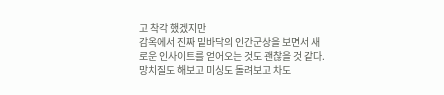고 착각 했겠지만
감옥에서 진짜 밑바닥의 인간군상을 보면서 새로운 인사이트를 얻어오는 것도 괜찮을 것 같다.
망치질도 해보고 미싱도 돌려보고 차도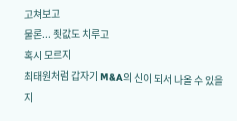고쳐보고
물론... 죗값도 치루고
혹시 모르지
최태원처럼 갑자기 M&A의 신이 되서 나올 수 있을지